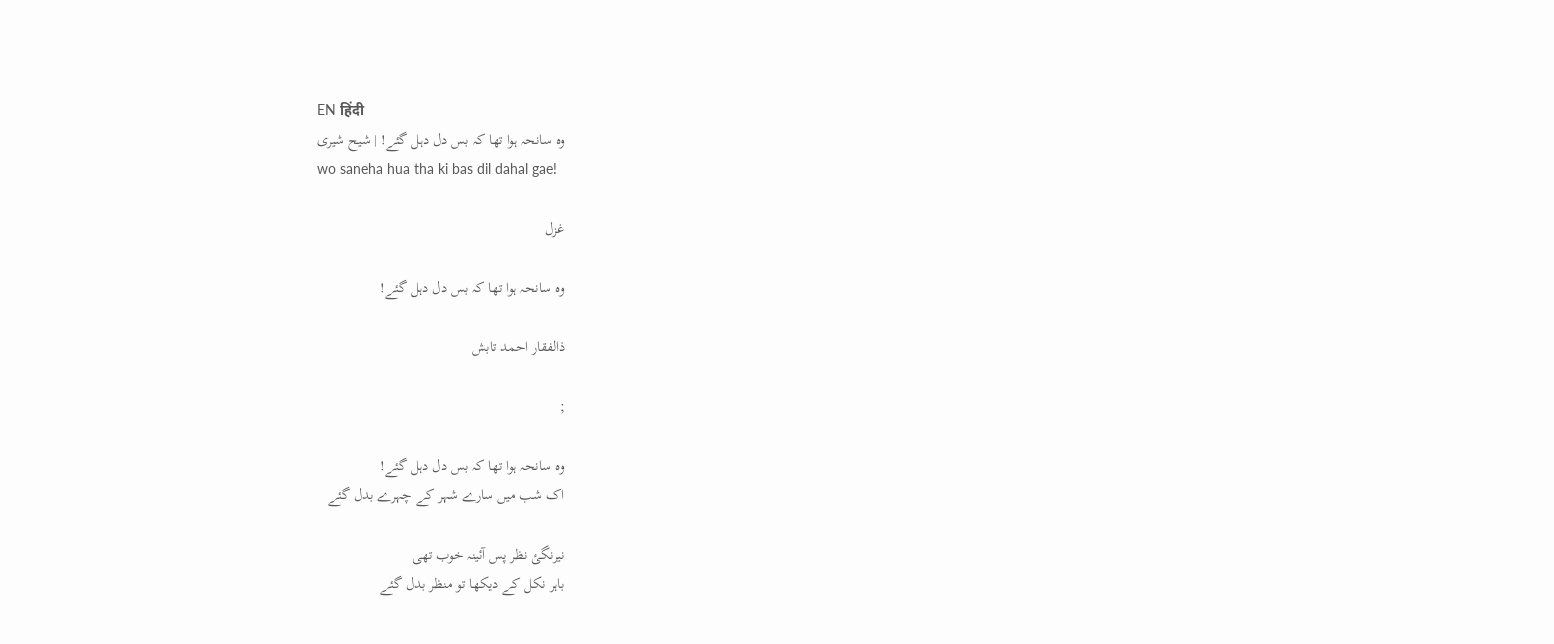EN हिंदी
وہ سانحہ ہوا تھا کہ بس دل دہل گئے! | شیح شیری
wo saneha hua tha ki bas dil dahal gae!

غزل

وہ سانحہ ہوا تھا کہ بس دل دہل گئے!

ذالفقار احمد تابش

;

وہ سانحہ ہوا تھا کہ بس دل دہل گئے!
اک شب میں سارے شہر کے چہرے بدل گئے

نیرنگئ نظر پس آئینہ خوب تھی
باہر نکل کے دیکھا تو منظر بدل گئے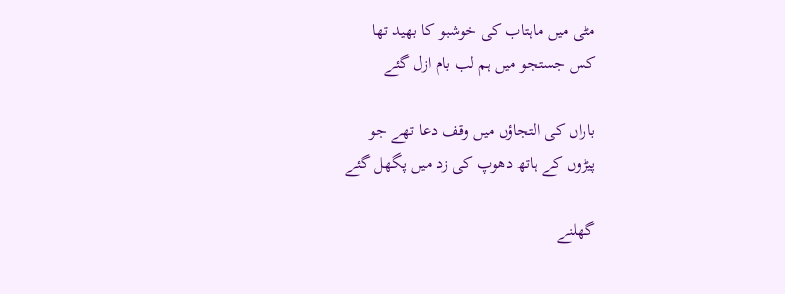مٹی میں ماہتاب کی خوشبو کا بھید تھا
کس جستجو میں ہم لب بام ازل گئے

باراں کی التجاؤں میں وقف دعا تھے جو
پیڑوں کے ہاتھ دھوپ کی زد میں پگھل گئے

گھلنے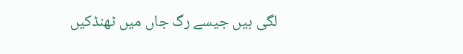لگی ہیں جیسے رگ جاں میں ٹھنڈکیں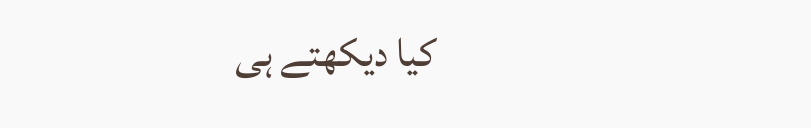کیا دیکھتے ہی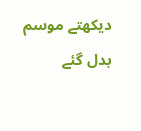دیکھتے موسم بدل گئے